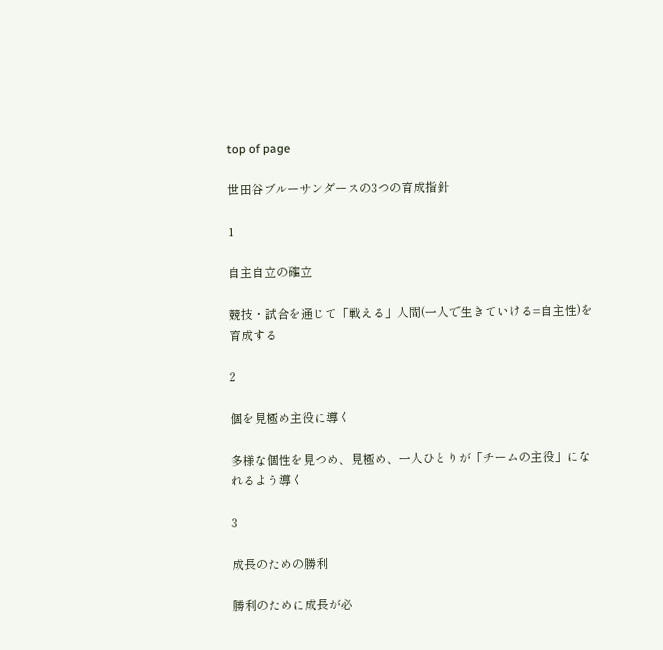top of page

世田谷ブルーサンダースの3つの育成指針

1

自主自立の確立

競技・試合を通じて「戦える」人間(一人で生きていける=自主性)を育成する

2

個を見極め主役に導く

多様な個性を見つめ、見極め、一人ひとりが「チームの主役」になれるよう導く

3

成長のための勝利

勝利のために成長が必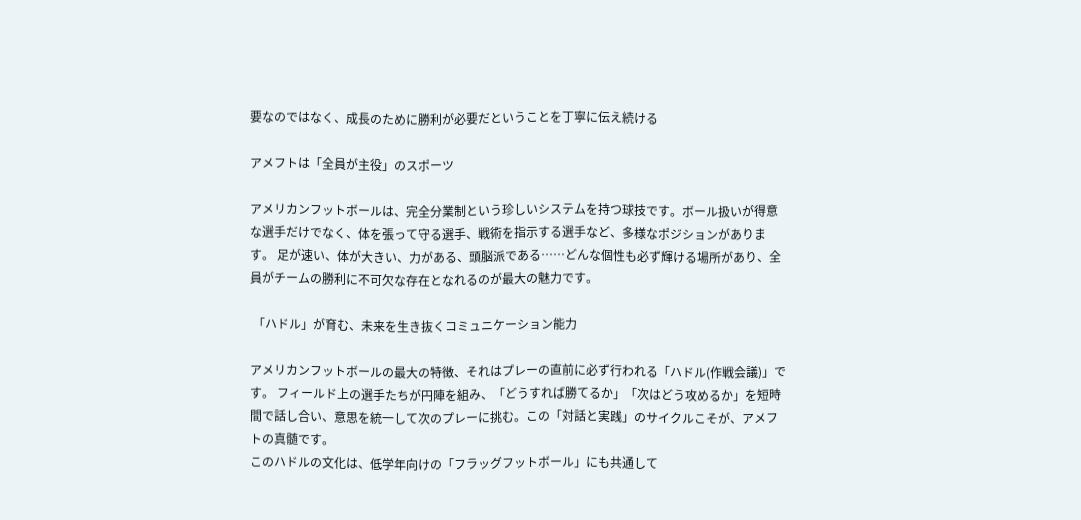要なのではなく、成長のために勝利が必要だということを丁寧に伝え続ける

アメフトは「全員が主役」のスポーツ

アメリカンフットボールは、完全分業制という珍しいシステムを持つ球技です。ボール扱いが得意な選手だけでなく、体を張って守る選手、戦術を指示する選手など、多様なポジションがあります。 足が速い、体が大きい、力がある、頭脳派である……どんな個性も必ず輝ける場所があり、全員がチームの勝利に不可欠な存在となれるのが最大の魅力です。

 「ハドル」が育む、未来を生き抜くコミュニケーション能力

アメリカンフットボールの最大の特徴、それはプレーの直前に必ず行われる「ハドル(作戦会議)」です。 フィールド上の選手たちが円陣を組み、「どうすれば勝てるか」「次はどう攻めるか」を短時間で話し合い、意思を統一して次のプレーに挑む。この「対話と実践」のサイクルこそが、アメフトの真髄です。
このハドルの文化は、低学年向けの「フラッグフットボール」にも共通して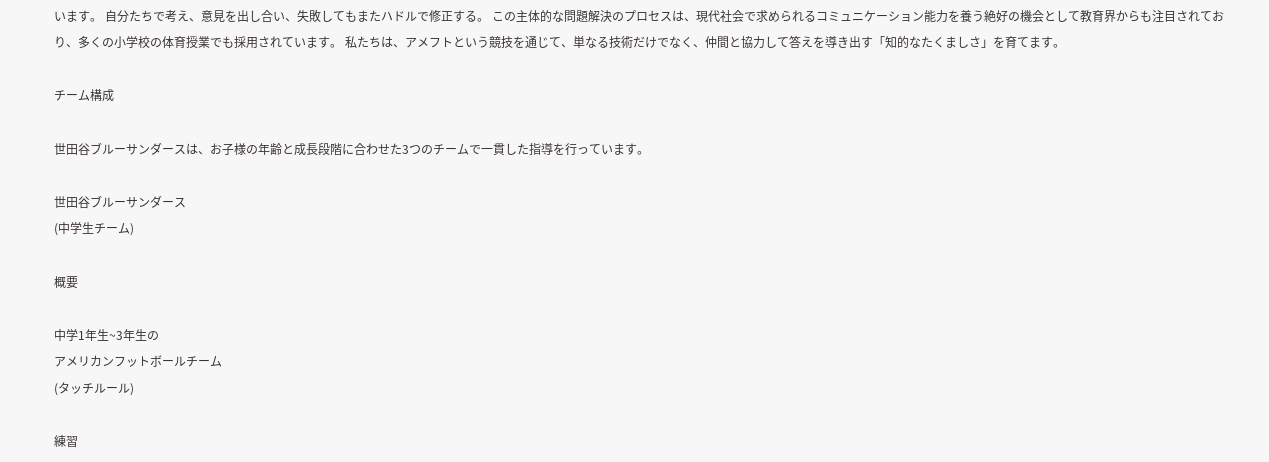います。 自分たちで考え、意見を出し合い、失敗してもまたハドルで修正する。 この主体的な問題解決のプロセスは、現代社会で求められるコミュニケーション能力を養う絶好の機会として教育界からも注目されており、多くの小学校の体育授業でも採用されています。 私たちは、アメフトという競技を通じて、単なる技術だけでなく、仲間と協力して答えを導き出す「知的なたくましさ」を育てます。

チーム構成

世田谷ブルーサンダースは、お子様の年齢と成長段階に合わせた3つのチームで一貫した指導を行っています。

世田谷ブルーサンダース
(中学生チーム)

概要

中学1年生~3年生の
アメリカンフットボールチーム
(タッチルール)

練習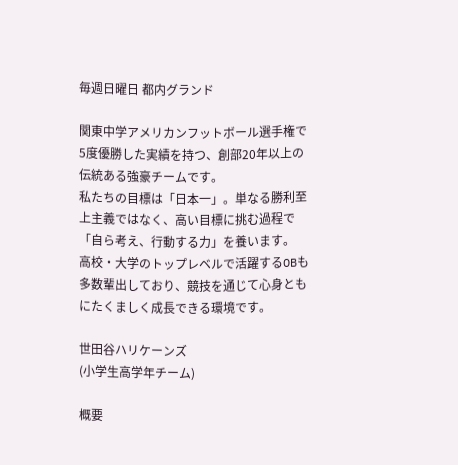毎週日曜日 都内グランド

関東中学アメリカンフットボール選手権で5度優勝した実績を持つ、創部20年以上の伝統ある強豪チームです。
私たちの目標は「日本一」。単なる勝利至上主義ではなく、高い目標に挑む過程で「自ら考え、行動する力」を養います。
高校・大学のトップレベルで活躍するOBも多数輩出しており、競技を通じて心身ともにたくましく成長できる環境です。

世田谷ハリケーンズ
(小学生高学年チーム)

概要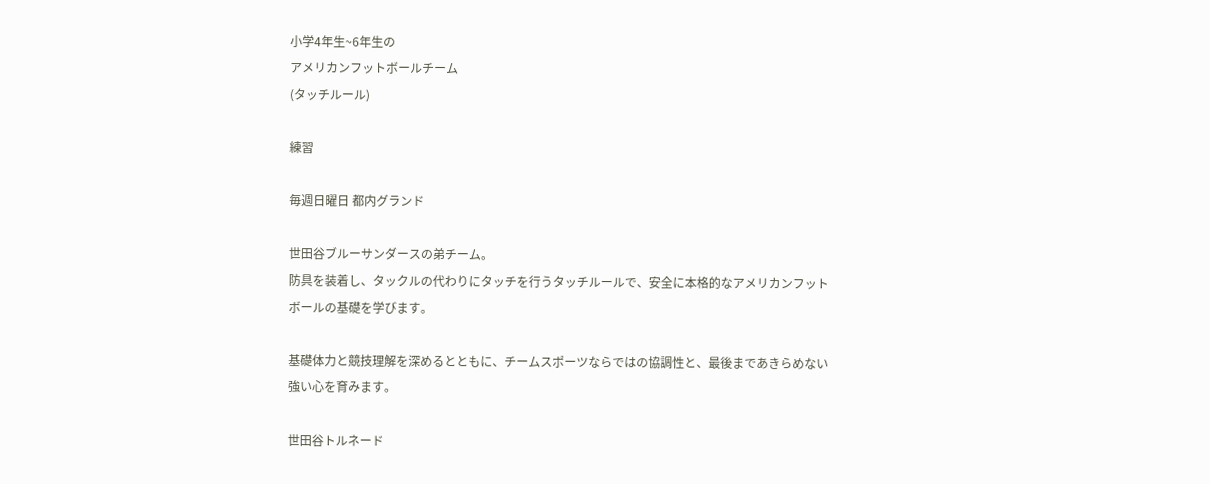小学4年生~6年生の
アメリカンフットボールチーム
(タッチルール)

練習

毎週日曜日 都内グランド

世田谷ブルーサンダースの弟チーム。
防具を装着し、タックルの代わりにタッチを行うタッチルールで、安全に本格的なアメリカンフットボールの基礎を学びます。

基礎体力と競技理解を深めるとともに、チームスポーツならではの協調性と、最後まであきらめない強い心を育みます。

世田谷トルネード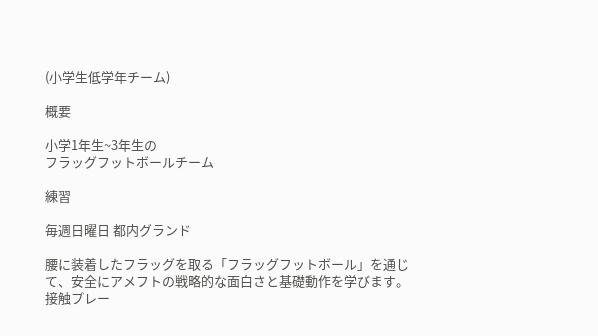(小学生低学年チーム)

概要

小学1年生~3年生の
フラッグフットボールチーム

練習

毎週日曜日 都内グランド

腰に装着したフラッグを取る「フラッグフットボール」を通じて、安全にアメフトの戦略的な面白さと基礎動作を学びます。接触プレー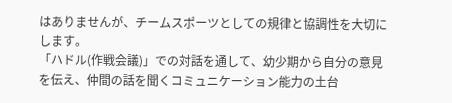はありませんが、チームスポーツとしての規律と協調性を大切にします。
「ハドル(作戦会議)」での対話を通して、幼少期から自分の意見を伝え、仲間の話を聞くコミュニケーション能力の土台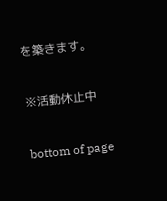を築きます。

※活動休止中

bottom of page